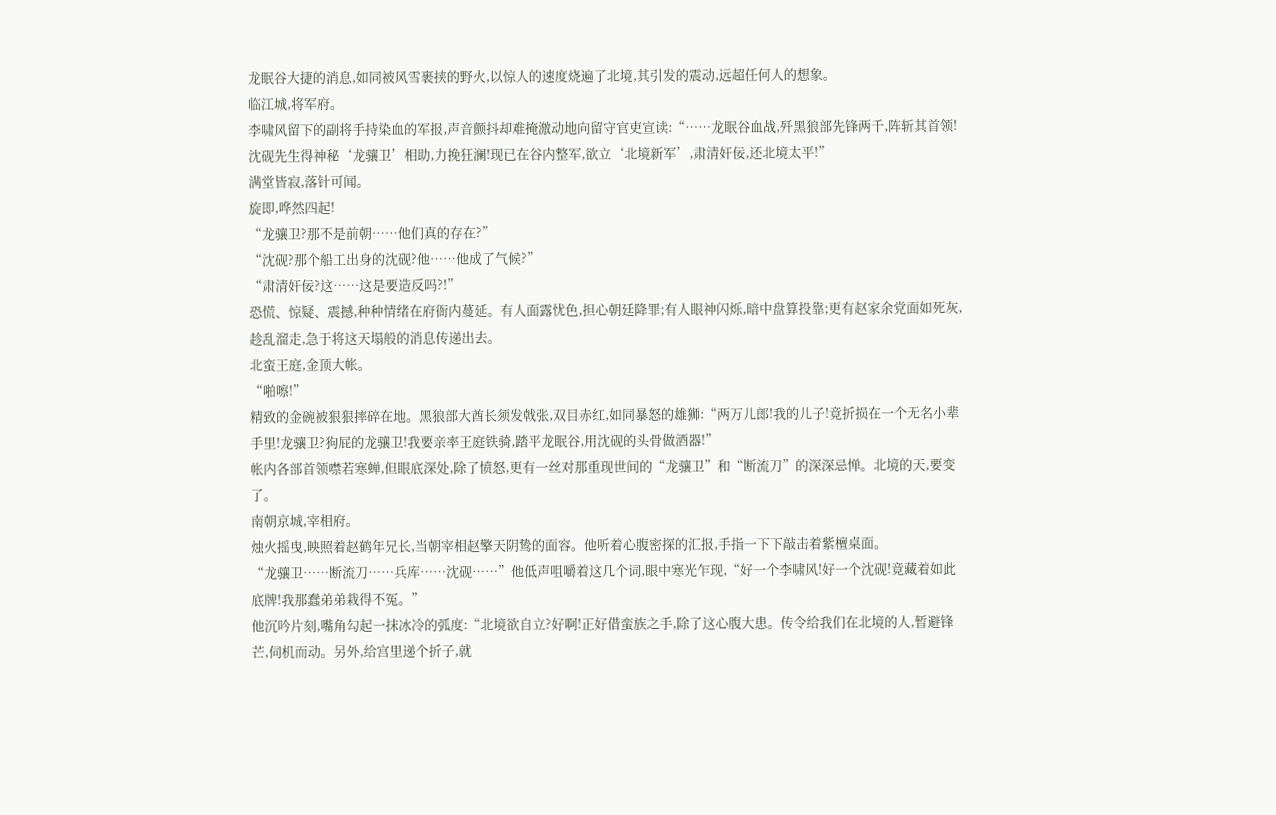龙眠谷大捷的消息,如同被风雪裹挟的野火,以惊人的速度烧遍了北境,其引发的震动,远超任何人的想象。
临江城,将军府。
李啸风留下的副将手持染血的军报,声音颤抖却难掩激动地向留守官吏宣读:“……龙眠谷血战,歼黑狼部先锋两千,阵斩其首领!沈砚先生得神秘‘龙骧卫’相助,力挽狂澜!现已在谷内整军,欲立‘北境新军’,肃清奸佞,还北境太平!”
满堂皆寂,落针可闻。
旋即,哗然四起!
“龙骧卫?那不是前朝……他们真的存在?”
“沈砚?那个船工出身的沈砚?他……他成了气候?”
“肃清奸佞?这……这是要造反吗?!”
恐慌、惊疑、震撼,种种情绪在府衙内蔓延。有人面露忧色,担心朝廷降罪;有人眼神闪烁,暗中盘算投靠;更有赵家余党面如死灰,趁乱溜走,急于将这天塌般的消息传递出去。
北蛮王庭,金顶大帐。
“啪嚓!”
精致的金碗被狠狠摔碎在地。黑狼部大酋长须发戟张,双目赤红,如同暴怒的雄狮:“两万儿郎!我的儿子!竟折损在一个无名小辈手里!龙骧卫?狗屁的龙骧卫!我要亲率王庭铁骑,踏平龙眠谷,用沈砚的头骨做酒器!”
帐内各部首领噤若寒蝉,但眼底深处,除了愤怒,更有一丝对那重现世间的“龙骧卫”和“断流刀”的深深忌惮。北境的天,要变了。
南朝京城,宰相府。
烛火摇曳,映照着赵鹤年兄长,当朝宰相赵擎天阴鸷的面容。他听着心腹密探的汇报,手指一下下敲击着紫檀桌面。
“龙骧卫……断流刀……兵库……沈砚……”他低声咀嚼着这几个词,眼中寒光乍现,“好一个李啸风!好一个沈砚!竟藏着如此底牌!我那蠢弟弟栽得不冤。”
他沉吟片刻,嘴角勾起一抹冰冷的弧度:“北境欲自立?好啊!正好借蛮族之手,除了这心腹大患。传令给我们在北境的人,暂避锋芒,伺机而动。另外,给宫里递个折子,就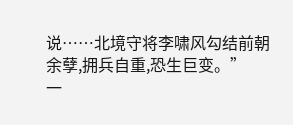说……北境守将李啸风勾结前朝余孽,拥兵自重,恐生巨变。”
一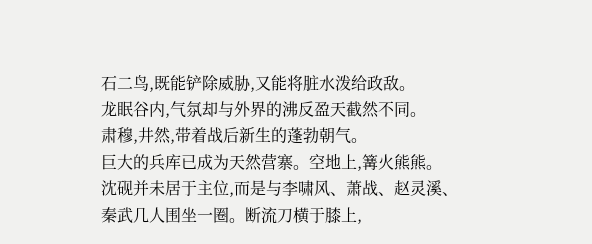石二鸟,既能铲除威胁,又能将脏水泼给政敌。
龙眠谷内,气氛却与外界的沸反盈天截然不同。
肃穆,井然,带着战后新生的蓬勃朝气。
巨大的兵库已成为天然营寨。空地上,篝火熊熊。
沈砚并未居于主位,而是与李啸风、萧战、赵灵溪、秦武几人围坐一圈。断流刀横于膝上,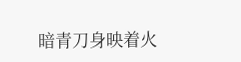暗青刀身映着火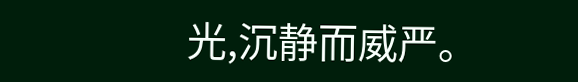光,沉静而威严。